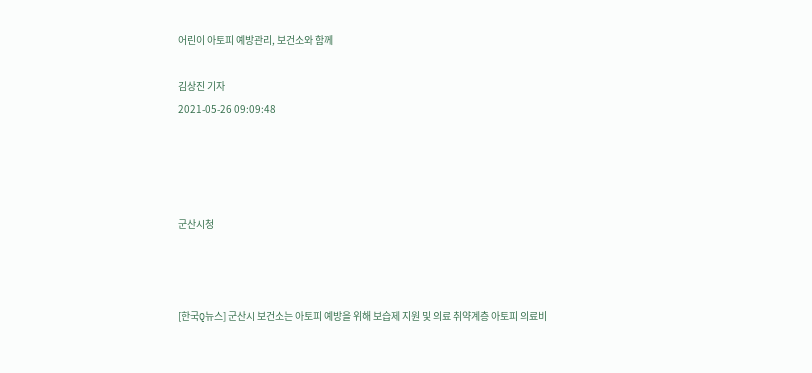어린이 아토피 예방관리, 보건소와 함께

김상진 기자
2021-05-26 09:09:48




군산시청



[한국Q뉴스] 군산시 보건소는 아토피 예방을 위해 보습제 지원 및 의료 취약계층 아토피 의료비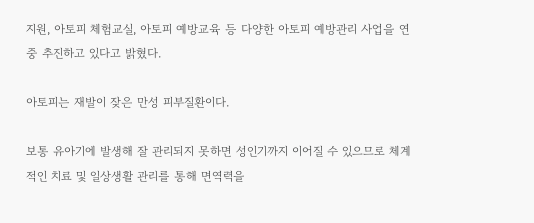지원, 아토피 체험교실, 아토피 예방교육 등 다양한 아토피 예방관리 사업을 연중 추진하고 있다고 밝혔다.

아토피는 재발이 잦은 만성 피부질환이다.

보통 유아기에 발생해 잘 관리되지 못하면 성인기까지 이어질 수 있으므로 체계적인 치료 및 일상생활 관리를 통해 면역력을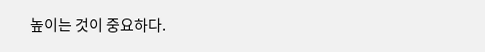높이는 것이 중요하다.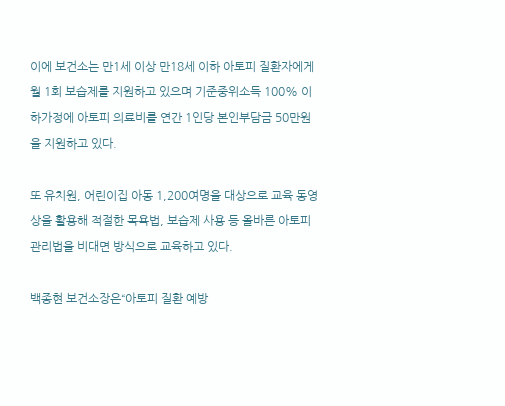이에 보건소는 만1세 이상 만18세 이하 아토피 질환자에게 월 1회 보습제를 지원하고 있으며 기준중위소득 100% 이하가정에 아토피 의료비를 연간 1인당 본인부담금 50만원을 지원하고 있다.

또 유치원, 어린이집 아동 1,200여명을 대상으로 교육 동영상을 활용해 적절한 목욕법, 보습제 사용 등 올바른 아토피 관리법을 비대면 방식으로 교육하고 있다.

백종현 보건소장은“아토피 질환 예방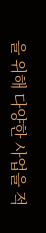을 위해 다양한 사업을 적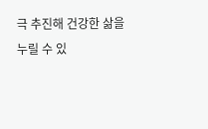극 추진해 건강한 삶을 누릴 수 있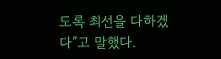도록 최선을 다하겠다”고 말했다.